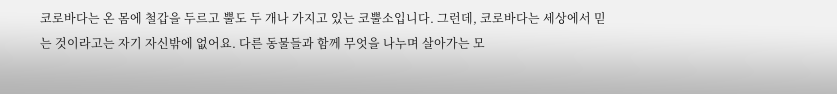코로바다는 온 몸에 철갑을 두르고 뿔도 두 개나 가지고 있는 코뿔소입니다. 그런데, 코로바다는 세상에서 믿는 것이라고는 자기 자신밖에 없어요. 다른 동물들과 함께 무엇을 나누며 살아가는 모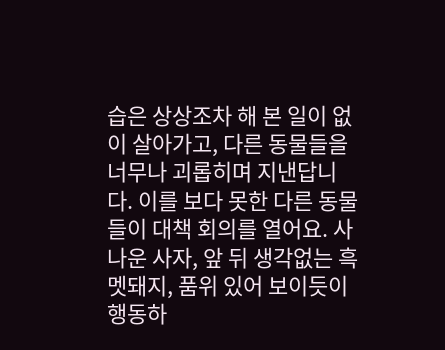습은 상상조차 해 본 일이 없이 살아가고, 다른 동물들을 너무나 괴롭히며 지낸답니다. 이를 보다 못한 다른 동물들이 대책 회의를 열어요. 사나운 사자, 앞 뒤 생각없는 흑멧돼지, 품위 있어 보이듯이 행동하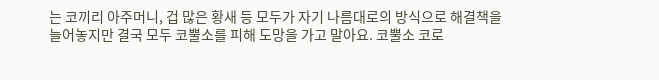는 코끼리 아주머니, 겁 많은 황새 등 모두가 자기 나름대로의 방식으로 해결책을 늘어놓지만 결국 모두 코뿔소를 피해 도망을 가고 말아요. 코뿔소 코로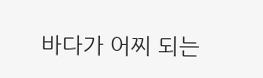바다가 어찌 되는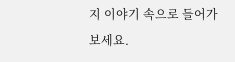지 이야기 속으로 들어가 보세요.